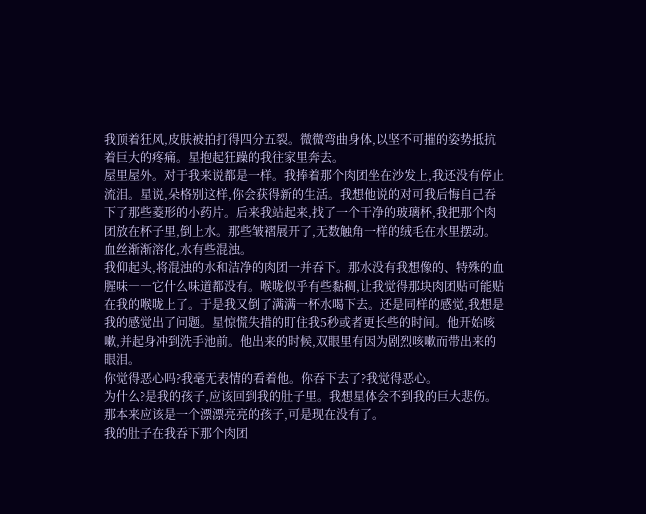我顶着狂风,皮肤被拍打得四分五裂。微微弯曲身体,以坚不可摧的姿势抵抗着巨大的疼痛。星抱起狂躁的我往家里奔去。
屋里屋外。对于我来说都是一样。我捧着那个肉团坐在沙发上,我还没有停止流泪。星说,朵格别这样,你会获得新的生活。我想他说的对可我后悔自己吞下了那些菱形的小药片。后来我站起来,找了一个干净的玻璃杯,我把那个肉团放在杯子里,倒上水。那些皱褶展开了,无数触角一样的绒毛在水里摆动。血丝渐渐溶化,水有些混浊。
我仰起头,将混浊的水和洁净的肉团一并吞下。那水没有我想像的、特殊的血腥味――它什么味道都没有。喉咙似乎有些黏稠,让我觉得那块肉团贴可能贴在我的喉咙上了。于是我又倒了满满一杯水喝下去。还是同样的感觉,我想是我的感觉出了问题。星惊慌失措的盯住我5秒或者更长些的时间。他开始咳嗽,并起身冲到洗手池前。他出来的时候,双眼里有因为剧烈咳嗽而带出来的眼泪。
你觉得恶心吗?我毫无表情的看着他。你吞下去了?我觉得恶心。
为什么?是我的孩子,应该回到我的肚子里。我想星体会不到我的巨大悲伤。那本来应该是一个漂漂亮亮的孩子,可是现在没有了。
我的肚子在我吞下那个肉团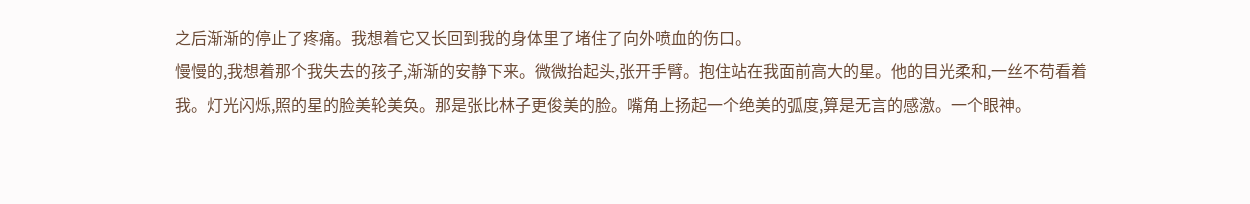之后渐渐的停止了疼痛。我想着它又长回到我的身体里了堵住了向外喷血的伤口。
慢慢的,我想着那个我失去的孩子,渐渐的安静下来。微微抬起头,张开手臂。抱住站在我面前高大的星。他的目光柔和,一丝不苟看着我。灯光闪烁,照的星的脸美轮美奂。那是张比林子更俊美的脸。嘴角上扬起一个绝美的弧度,算是无言的感激。一个眼神。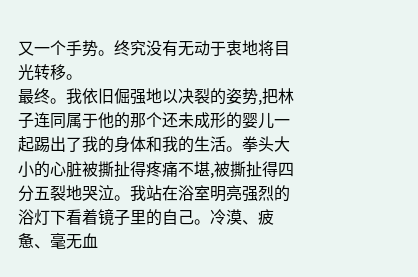又一个手势。终究没有无动于衷地将目光转移。
最终。我依旧倔强地以决裂的姿势,把林子连同属于他的那个还未成形的婴儿一起踢出了我的身体和我的生活。拳头大小的心脏被撕扯得疼痛不堪,被撕扯得四分五裂地哭泣。我站在浴室明亮强烈的浴灯下看着镜子里的自己。冷漠、疲惫、毫无血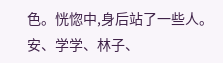色。恍惚中,身后站了一些人。安、学学、林子、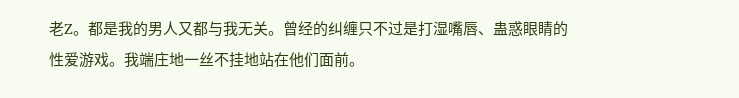老Z。都是我的男人又都与我无关。曾经的纠缠只不过是打湿嘴唇、蛊惑眼睛的性爱游戏。我端庄地一丝不挂地站在他们面前。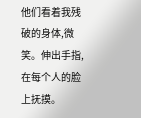他们看着我残破的身体,微笑。伸出手指,在每个人的脸上抚摸。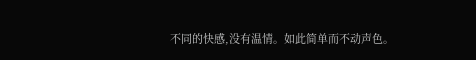不同的快感,没有温情。如此简单而不动声色。